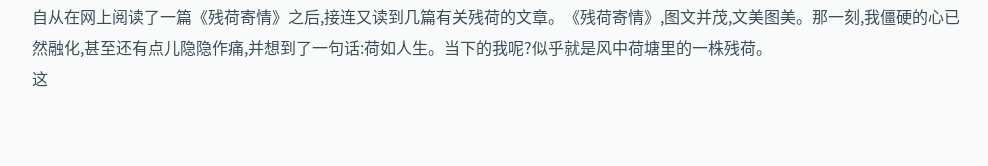自从在网上阅读了一篇《残荷寄情》之后,接连又读到几篇有关残荷的文章。《残荷寄情》,图文并茂,文美图美。那一刻,我僵硬的心已然融化,甚至还有点儿隐隐作痛,并想到了一句话:荷如人生。当下的我呢?似乎就是风中荷塘里的一株残荷。
这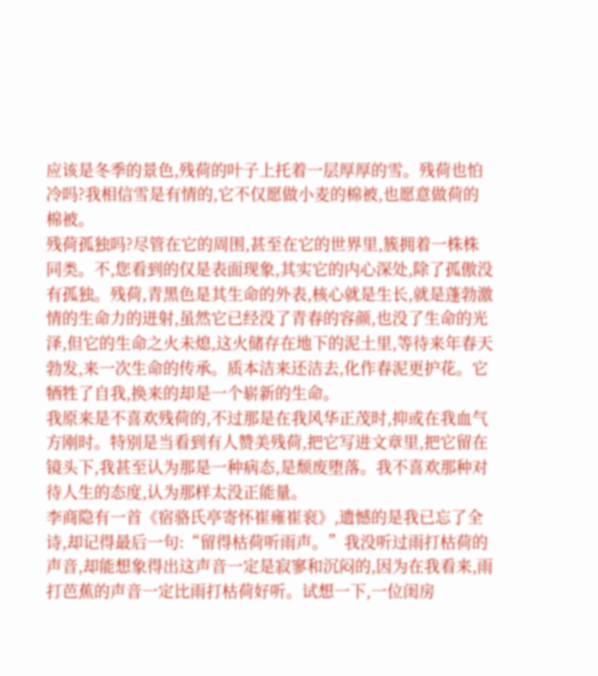应该是冬季的景色,残荷的叶子上托着一层厚厚的雪。残荷也怕冷吗?我相信雪是有情的,它不仅愿做小麦的棉被,也愿意做荷的棉被。
残荷孤独吗?尽管在它的周围,甚至在它的世界里,簇拥着一株株同类。不,您看到的仅是表面现象,其实它的内心深处,除了孤傲没有孤独。残荷,青黑色是其生命的外表,核心就是生长,就是蓬勃激情的生命力的迸射,虽然它已经没了青春的容颜,也没了生命的光泽,但它的生命之火未熄,这火储存在地下的泥土里,等待来年春天勃发,来一次生命的传承。质本洁来还洁去,化作春泥更护花。它牺牲了自我,换来的却是一个崭新的生命。
我原来是不喜欢残荷的,不过那是在我风华正茂时,抑或在我血气方刚时。特别是当看到有人赞美残荷,把它写进文章里,把它留在镜头下,我甚至认为那是一种病态,是颓废堕落。我不喜欢那种对待人生的态度,认为那样太没正能量。
李商隐有一首《宿骆氏亭寄怀崔雍崔衮》,遗憾的是我已忘了全诗,却记得最后一句:“留得枯荷听雨声。”我没听过雨打枯荷的声音,却能想象得出这声音一定是寂寥和沉闷的,因为在我看来,雨打芭蕉的声音一定比雨打枯荷好听。试想一下,一位闺房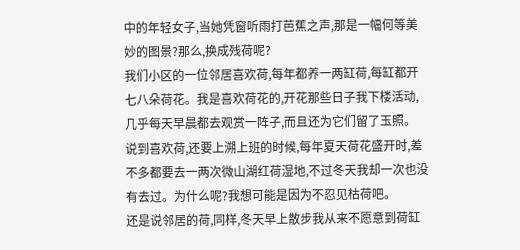中的年轻女子,当她凭窗听雨打芭蕉之声,那是一幅何等美妙的图景?那么,换成残荷呢?
我们小区的一位邻居喜欢荷,每年都养一两缸荷,每缸都开七八朵荷花。我是喜欢荷花的,开花那些日子我下楼活动,几乎每天早晨都去观赏一阵子,而且还为它们留了玉照。
说到喜欢荷,还要上溯上班的时候,每年夏天荷花盛开时,差不多都要去一两次微山湖红荷湿地,不过冬天我却一次也没有去过。为什么呢?我想可能是因为不忍见枯荷吧。
还是说邻居的荷,同样,冬天早上散步我从来不愿意到荷缸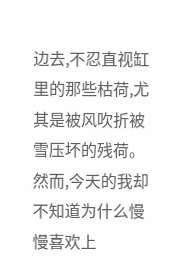边去,不忍直视缸里的那些枯荷,尤其是被风吹折被雪压坏的残荷。
然而,今天的我却不知道为什么慢慢喜欢上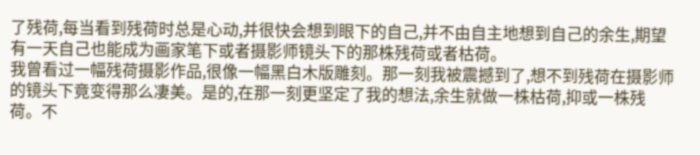了残荷,每当看到残荷时总是心动,并很快会想到眼下的自己,并不由自主地想到自己的余生,期望有一天自己也能成为画家笔下或者摄影师镜头下的那株残荷或者枯荷。
我曾看过一幅残荷摄影作品,很像一幅黑白木版雕刻。那一刻我被震撼到了,想不到残荷在摄影师的镜头下竟变得那么凄美。是的,在那一刻更坚定了我的想法,余生就做一株枯荷,抑或一株残荷。不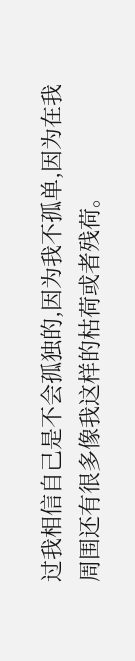过我相信自己是不会孤独的,因为我不孤单,因为在我周围还有很多像我这样的枯荷或者残荷。